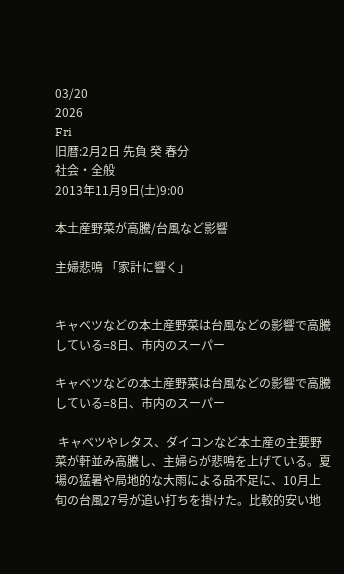03/20
2026
Fri
旧暦:2月2日 先負 癸 春分
社会・全般
2013年11月9日(土)9:00

本土産野菜が高騰/台風など影響

主婦悲鳴 「家計に響く」


キャベツなどの本土産野菜は台風などの影響で高騰している=8日、市内のスーパー

キャベツなどの本土産野菜は台風などの影響で高騰している=8日、市内のスーパー

 キャベツやレタス、ダイコンなど本土産の主要野菜が軒並み高騰し、主婦らが悲鳴を上げている。夏場の猛暑や局地的な大雨による品不足に、10月上旬の台風27号が追い打ちを掛けた。比較的安い地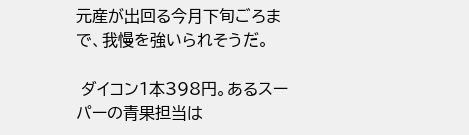元産が出回る今月下旬ごろまで、我慢を強いられそうだ。

 ダイコン1本398円。あるスーパーの青果担当は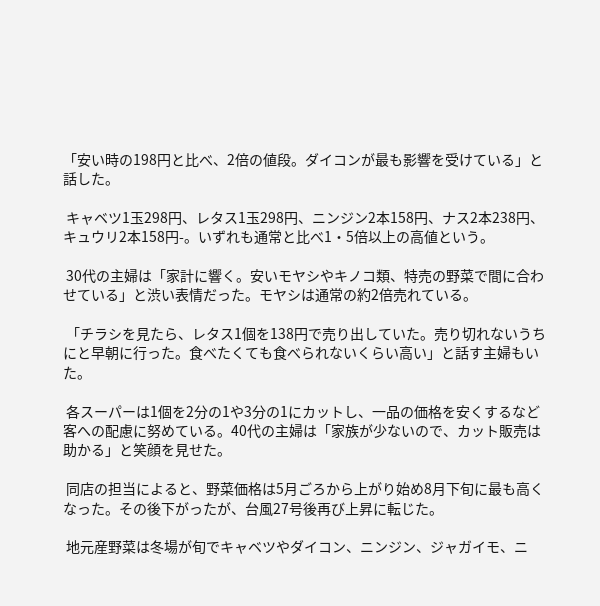「安い時の198円と比べ、2倍の値段。ダイコンが最も影響を受けている」と話した。

 キャベツ1玉298円、レタス1玉298円、ニンジン2本158円、ナス2本238円、キュウリ2本158円-。いずれも通常と比べ1・5倍以上の高値という。

 30代の主婦は「家計に響く。安いモヤシやキノコ類、特売の野菜で間に合わせている」と渋い表情だった。モヤシは通常の約2倍売れている。

 「チラシを見たら、レタス1個を138円で売り出していた。売り切れないうちにと早朝に行った。食べたくても食べられないくらい高い」と話す主婦もいた。

 各スーパーは1個を2分の1や3分の1にカットし、一品の価格を安くするなど客への配慮に努めている。40代の主婦は「家族が少ないので、カット販売は助かる」と笑顔を見せた。

 同店の担当によると、野菜価格は5月ごろから上がり始め8月下旬に最も高くなった。その後下がったが、台風27号後再び上昇に転じた。

 地元産野菜は冬場が旬でキャベツやダイコン、ニンジン、ジャガイモ、ニ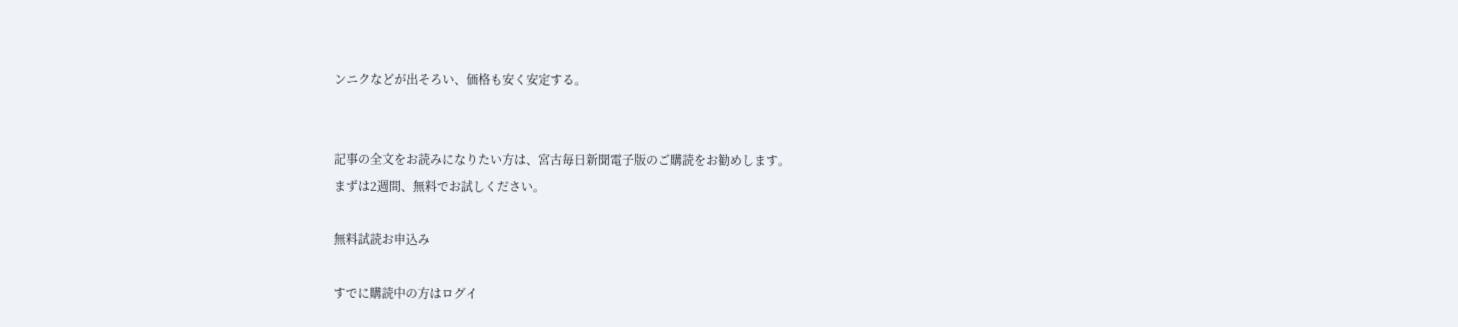ンニクなどが出そろい、価格も安く安定する。


記事の全文をお読みになりたい方は、宮古毎日新聞電子版のご購読をお勧めします。
まずは2週間、無料でお試しください。

無料試読お申込み

すでに購読中の方はログイ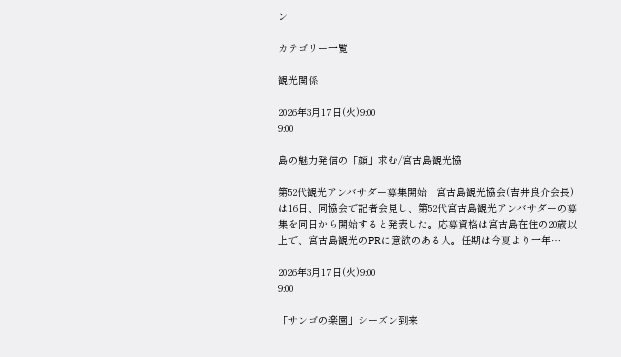ン

カテゴリー一覧

観光関係

2026年3月17日(火)9:00
9:00

島の魅力発信の「顔」求む/宮古島観光協

第52代観光アンバサダー募集開始   宮古島観光協会(吉井良介会長)は16日、同協会で記者会見し、第52代宮古島観光アンバサダーの募集を同日から開始すると発表した。応募資格は宮古島在住の20歳以上で、宮古島観光のPRに意欲のある人。任期は今夏より一年…

2026年3月17日(火)9:00
9:00

「サンゴの楽園」シーズン到来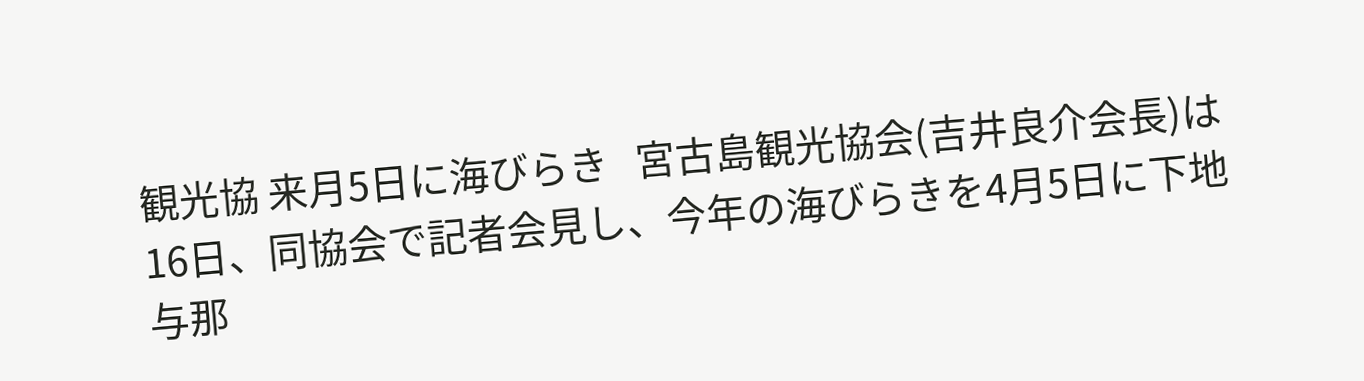観光協 来月5日に海びらき   宮古島観光協会(吉井良介会長)は16日、同協会で記者会見し、今年の海びらきを4月5日に下地与那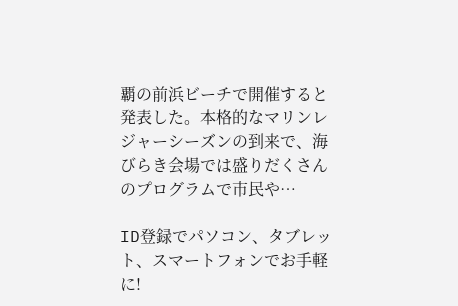覇の前浜ビーチで開催すると発表した。本格的なマリンレジャーシーズンの到来で、海びらき会場では盛りだくさんのプログラムで市民や…

ID登録でパソコン、タブレット、スマートフォンでお手軽に!